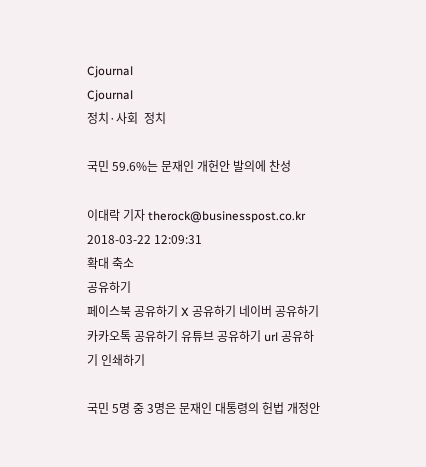Cjournal
Cjournal
정치·사회  정치

국민 59.6%는 문재인 개헌안 발의에 찬성

이대락 기자 therock@businesspost.co.kr 2018-03-22 12:09:31
확대 축소
공유하기
페이스북 공유하기 X 공유하기 네이버 공유하기 카카오톡 공유하기 유튜브 공유하기 url 공유하기 인쇄하기

국민 5명 중 3명은 문재인 대통령의 헌법 개정안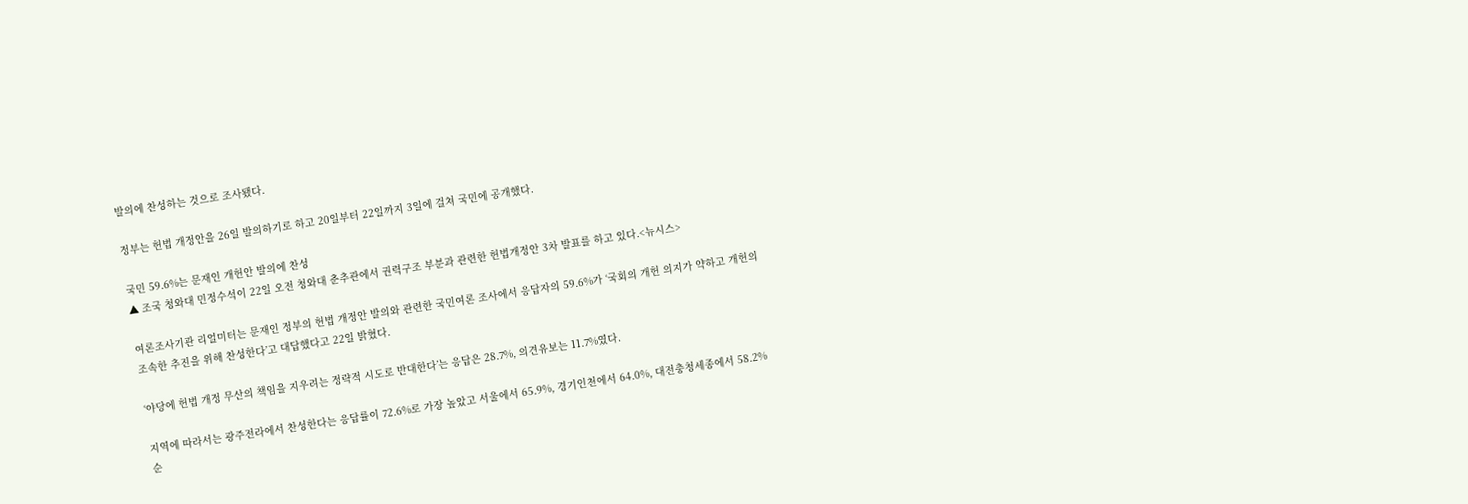발의에 찬성하는 것으로 조사됐다.

정부는 헌법 개정안을 26일 발의하기로 하고 20일부터 22일까지 3일에 걸쳐 국민에 공개했다.

국민 59.6%는 문재인 개헌안 발의에 찬성
▲ 조국 청와대 민정수석이 22일 오전 청와대 춘추관에서 권력구조 부분과 관련한 헌법개정안 3차 발표를 하고 있다.<뉴시스>

여론조사기관 리얼미터는 문재인 정부의 헌법 개정안 발의와 관련한 국민여론 조사에서 응답자의 59.6%가 ‘국회의 개헌 의지가 약하고 개헌의 조속한 추진을 위해 찬성한다’고 대답했다고 22일 밝혔다.

‘야당에 헌법 개정 무산의 책임을 지우려는 정략적 시도로 반대한다’는 응답은 28.7%, 의견유보는 11.7%였다.

지역에 따라서는 광주전라에서 찬성한다는 응답률이 72.6%로 가장 높았고 서울에서 65.9%, 경기인천에서 64.0%, 대전충청세종에서 58.2% 순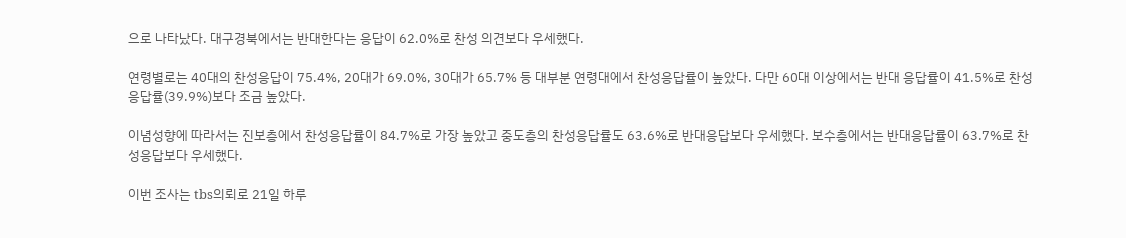으로 나타났다. 대구경북에서는 반대한다는 응답이 62.0%로 찬성 의견보다 우세했다.

연령별로는 40대의 찬성응답이 75.4%, 20대가 69.0%, 30대가 65.7% 등 대부분 연령대에서 찬성응답률이 높았다. 다만 60대 이상에서는 반대 응답률이 41.5%로 찬성응답률(39.9%)보다 조금 높았다.

이념성향에 따라서는 진보층에서 찬성응답률이 84.7%로 가장 높았고 중도층의 찬성응답률도 63.6%로 반대응답보다 우세했다. 보수층에서는 반대응답률이 63.7%로 찬성응답보다 우세했다.

이번 조사는 tbs의뢰로 21일 하루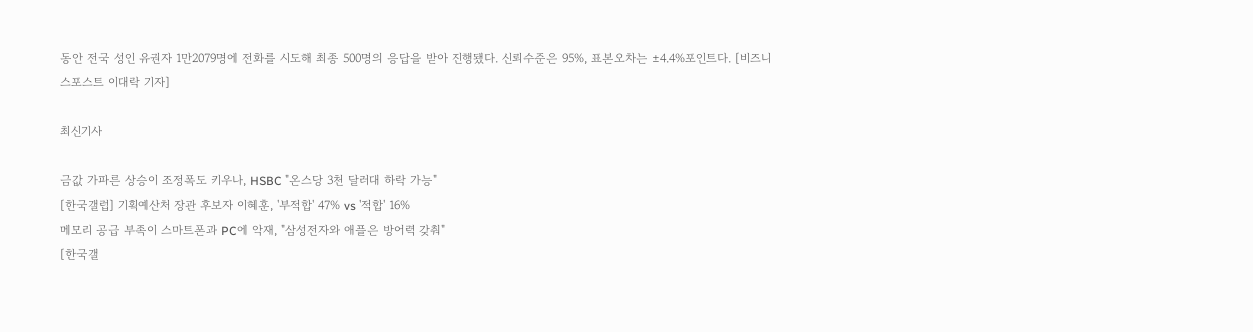동안 전국 성인 유권자 1만2079명에 전화를 시도해 최종 500명의 응답을 받아 진행됐다. 신뢰수준은 95%, 표본오차는 ±4.4%포인트다. [비즈니스포스트 이대락 기자]

최신기사

금값 가파른 상승이 조정폭도 키우나, HSBC "온스당 3천 달러대 하락 가능"
[한국갤럽] 기획예산처 장관 후보자 이혜훈, '부적합' 47% vs '적합' 16%
메모리 공급 부족이 스마트폰과 PC에 악재, "삼성전자와 애플은 방어력 갖춰"
[한국갤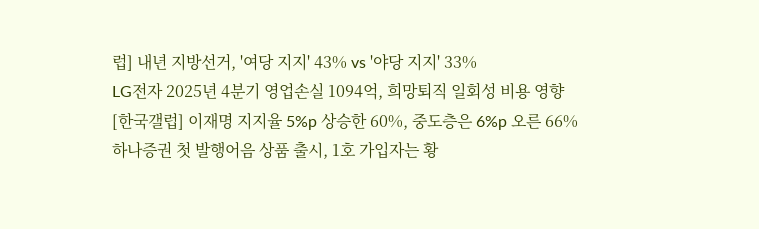럽] 내년 지방선거, '여당 지지' 43% vs '야당 지지' 33%
LG전자 2025년 4분기 영업손실 1094억, 희망퇴직 일회성 비용 영향
[한국갤럽] 이재명 지지율 5%p 상승한 60%, 중도층은 6%p 오른 66%
하나증권 첫 발행어음 상품 출시, 1호 가입자는 황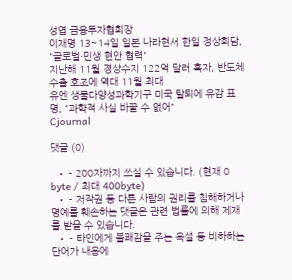성엽 금융투자협회장
이재명 13~14일 일본 나라현서 한일 정상회담, "글로벌·민생 현안 협력"
지난해 11월 경상수지 122억 달러 흑자, 반도체 수출 호조에 역대 11월 최대
유엔 생물다양성과학기구 미국 탈퇴에 유감 표명, "과학적 사실 바꿀 수 없어"
Cjournal

댓글 (0)

  • - 200자까지 쓰실 수 있습니다. (현재 0 byte / 최대 400byte)
  • - 저작권 등 다른 사람의 권리를 침해하거나 명예를 훼손하는 댓글은 관련 법률에 의해 제재를 받을 수 있습니다.
  • - 타인에게 불쾌감을 주는 욕설 등 비하하는 단어가 내용에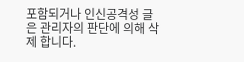포함되거나 인신공격성 글은 관리자의 판단에 의해 삭제 합니다.